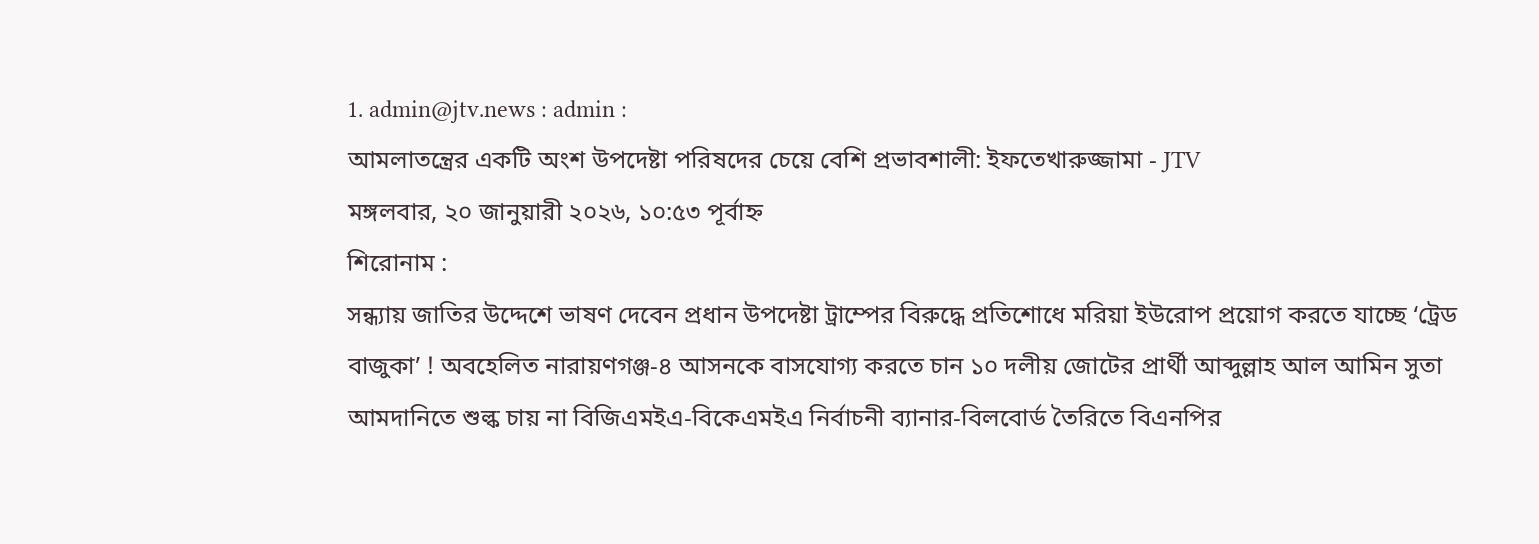1. admin@jtv.news : admin :
আমলাতন্ত্রের একটি অংশ উপদেষ্টা পরিষদের চেয়ে বেশি প্রভাবশালী: ইফতেখারুজ্জামা - JTV
মঙ্গলবার, ২০ জানুয়ারী ২০২৬, ১০:৫৩ পূর্বাহ্ন
শিরোনাম :
সন্ধ্যায় জাতির উদ্দেশে ভাষণ দেবেন প্রধান উপদেষ্টা ট্রাম্পের বিরুদ্ধে প্রতিশোধে মরিয়া ইউরোপ প্রয়োগ করতে যাচ্ছে ‘ট্রেড বাজুকা’ ! অবহেলিত নারায়ণগঞ্জ-৪ আসনকে বাসযোগ্য করতে চান ১০ দলীয় জোটের প্রার্থী আব্দুল্লাহ আল আমিন সুতা আমদানিতে শুল্ক চায় না বিজিএমইএ-বিকেএমইএ নির্বাচনী ব্যানার-বিলবোর্ড তৈরিতে বিএনপির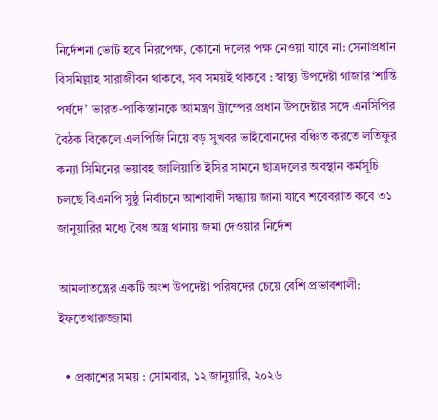নির্দেশনা ভোট হবে নিরপেক্ষ, কোনো দলের পক্ষ নেওয়া যাবে না: সেনাপ্রধান বিসমিল্লাহ সারাজীবন থাকবে, সব সময়ই থাকবে : স্বাস্থ্য উপদেষ্টা গাজার ‘শান্তি পর্ষদে’ ভারত-পাকিস্তানকে আমন্ত্রণ ট্রাম্পের প্রধান উপদেষ্টার সঙ্গে এনসিপির বৈঠক বিকেলে এলপিজি নিয়ে বড় সুখবর ভাইবোনদের বঞ্চিত করতে লতিফুর কন্যা সিমিনের ভয়াবহ জালিয়াতি ইসির সামনে ছাত্রদলের অবস্থান কর্মসূচি চলছে বিএনপি সুষ্ঠু নির্বাচনে আশাবাদী সন্ধ্যায় জানা যাবে শবেবরাত কবে ৩১ জানুয়ারির মধ্যে বৈধ অস্ত্র থানায় জমা দেওয়ার নির্দেশ

আমলাতন্ত্রের একটি অংশ উপদেষ্টা পরিষদের চেয়ে বেশি প্রভাবশালী: ইফতেখারুজ্জামা

  • প্রকাশের সময় : সোমবার, ১২ জানুয়ারি, ২০২৬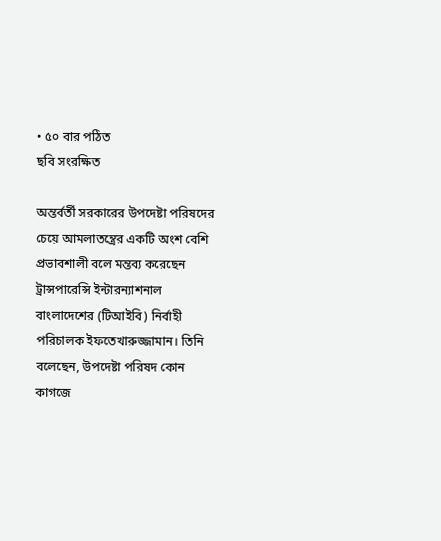• ৫০ বার পঠিত
ছবি সংরক্ষিত

অন্তর্বর্তী সরকারের উপদেষ্টা পরিষদের চেয়ে আমলাতন্ত্রের একটি অংশ বেশি প্রভাবশালী বলে মন্তব্য করেছেন ট্রান্সপারেন্সি ইন্টারন্যাশনাল বাংলাদেশের (টিআইবি) নির্বাহী পরিচালক ইফতেখারুজ্জামান। তিনি বলেছেন, উপদেষ্টা পরিষদ কোন কাগজে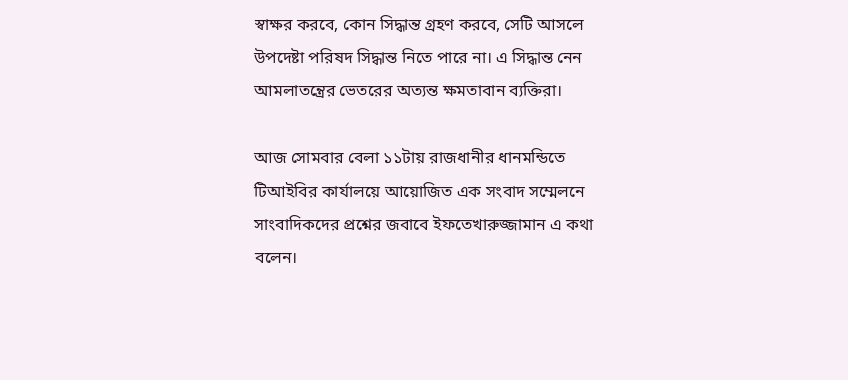স্বাক্ষর করবে, কোন সিদ্ধান্ত গ্রহণ করবে, সেটি আসলে উপদেষ্টা পরিষদ সিদ্ধান্ত নিতে পারে না। এ সিদ্ধান্ত নেন আমলাতন্ত্রের ভেতরের অত্যন্ত ক্ষমতাবান ব্যক্তিরা।

আজ সোমবার বেলা ১১টায় রাজধানীর ধানমন্ডিতে টিআইবির কার্যালয়ে আয়োজিত এক সংবাদ সম্মেলনে সাংবাদিকদের প্রশ্নের জবাবে ইফতেখারুজ্জামান এ কথা বলেন।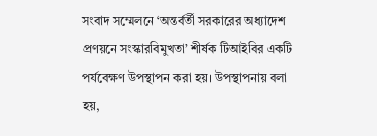সংবাদ সম্মেলনে ‘অন্তর্বর্তী সরকারের অধ্যাদেশ প্রণয়নে সংস্কারবিমুখতা’ শীর্ষক টিআইবির একটি পর্যবেক্ষণ উপস্থাপন করা হয়। উপস্থাপনায় বলা হয়,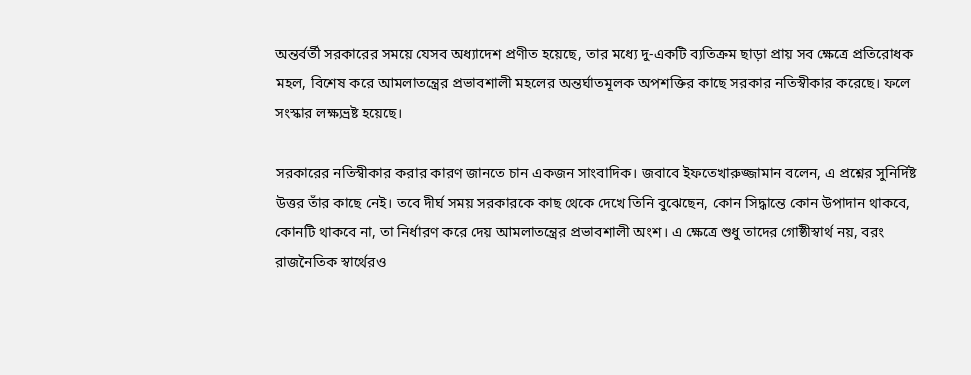অন্তর্বর্তী সরকারের সময়ে যেসব অধ্যাদেশ প্রণীত হয়েছে, তার মধ্যে দু-একটি ব্যতিক্রম ছাড়া প্রায় সব ক্ষেত্রে প্রতিরোধক মহল, বিশেষ করে আমলাতন্ত্রের প্রভাবশালী মহলের অন্তর্ঘাতমূলক অপশক্তির কাছে সরকার নতিস্বীকার করেছে। ফলে সংস্কার লক্ষ্যভ্রষ্ট হয়েছে।

সরকারের নতিস্বীকার করার কারণ জানতে চান একজন সাংবাদিক। জবাবে ইফতেখারুজ্জামান বলেন, এ প্রশ্নের সুনির্দিষ্ট উত্তর তাঁর কাছে নেই। তবে দীর্ঘ সময় সরকারকে কাছ থেকে দেখে তিনি বুঝেছেন, কোন সিদ্ধান্তে কোন উপাদান থাকবে, কোনটি থাকবে না, তা নির্ধারণ করে দেয় আমলাতন্ত্রের প্রভাবশালী অংশ। এ ক্ষেত্রে শুধু তাদের গোষ্ঠীস্বার্থ নয়, বরং রাজনৈতিক স্বার্থেরও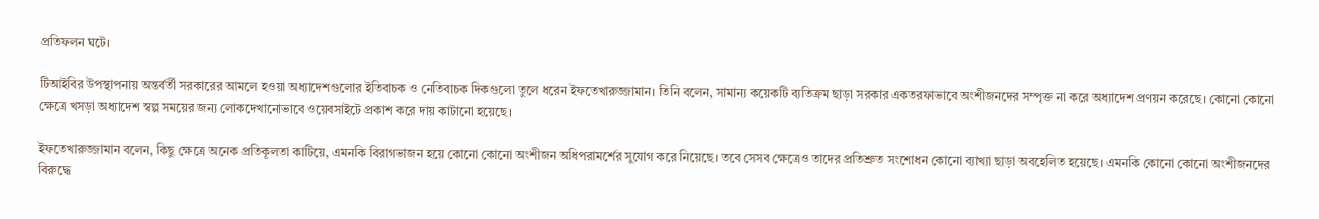প্রতিফলন ঘটে।

টিআইবির উপস্থাপনায় অন্তর্বর্তী সরকারের আমলে হওয়া অধ্যাদেশগুলোর ইতিবাচক ও নেতিবাচক দিকগুলো তুলে ধরেন ইফতেখারুজ্জামান। তিনি বলেন, সামান্য কয়েকটি ব্যতিক্রম ছাড়া সরকার একতরফাভাবে অংশীজনদের সম্পৃক্ত না করে অধ্যাদেশ প্রণয়ন করেছে। কোনো কোনো ক্ষেত্রে খসড়া অধ্যাদেশ স্বল্প সময়ের জন্য লোকদেখানোভাবে ওয়েবসাইটে প্রকাশ করে দায় কাটানো হয়েছে।

ইফতেখারুজ্জামান বলেন, কিছু ক্ষেত্রে অনেক প্রতিকূলতা কাটিয়ে, এমনকি বিরাগভাজন হয়ে কোনো কোনো অংশীজন অধিপরামর্শের সুযোগ করে নিয়েছে। তবে সেসব ক্ষেত্রেও তাদের প্রতিশ্রুত সংশোধন কোনো ব্যাখ্যা ছাড়া অবহেলিত হয়েছে। এমনকি কোনো কোনো অংশীজনদের বিরুদ্ধে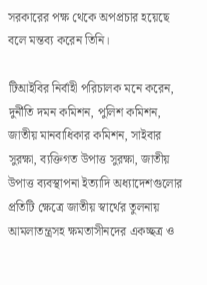সরকারের পক্ষ থেকে অপপ্রচার হয়েছে বলে মন্তব্য করেন তিনি।

টিআইবির নির্বাহী পরিচালক মনে করেন, দুর্নীতি দমন কমিশন, পুলিশ কমিশন, জাতীয় মানবাধিকার কমিশন, সাইবার সুরক্ষা, ব্যক্তিগত উপাত্ত সুরক্ষা, জাতীয় উপাত্ত ব্যবস্থাপনা ইত্যাদি অধ্যাদেশগুলোর প্রতিটি ক্ষেত্রে জাতীয় স্বার্থের তুলনায় আমলাতন্ত্রসহ ক্ষমতাসীনদের একচ্ছত্র ও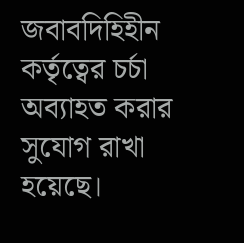জবাবদিহিহীন কর্তৃত্বের চর্চা অব্যাহত করার সুযোগ রাখা হয়েছে।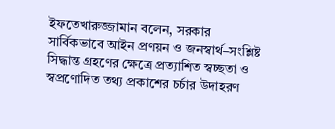ইফতেখারুজ্জামান বলেন, সরকার সার্বিকভাবে আইন প্রণয়ন ও জনস্বার্থ–সংশ্লিষ্ট সিদ্ধান্ত গ্রহণের ক্ষেত্রে প্রত্যাশিত স্বচ্ছতা ও স্বপ্রণোদিত তথ্য প্রকাশের চর্চার উদাহরণ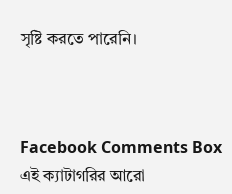সৃষ্টি করতে পারেনি।



Facebook Comments Box
এই ক্যাটাগরির আরো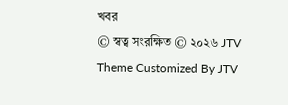খবর
© স্বত্ব সংরক্ষিত © ২০২৬ JTV
Theme Customized By JTV